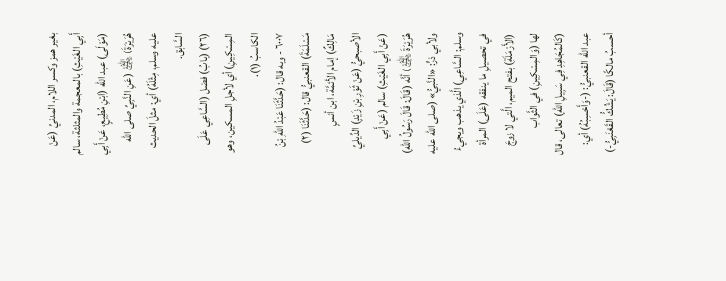بغير همز وكسر اللام، المدنيِّ (عَنْ أَبِي الغَيْثِ) بالمعجمة والمثلثة، سالم (مَوْلَى) عبد الله (ابْنِ مُطِيعٍ، عَنْ أَبِي هُرَيْرَةَ) ﵁ (عَنِ النَّبِيِّ صلى الله عليه وسلم، مِثْلَهُ) أي: مثلَ الحديث السَّابق.
(٢٦) (بابُ) فضل (السَّاعِي عَلَى المِسْكِينِ) أي لأجلِ المسكين، وهو الكاسبُ (١).
٦٠٠٧ - وبه قال: (حَدَّثَنَا عَبْدُ اللهِ بْنُ مَسْلَمَةَ) القعنبيُّ قال: (حَدَّثَنَا (٢) مَالِكٌ) إمام الأئمَّة، ابن أنسٍ الأصبحيُّ (عَنْ ثَوْرِ بْنِ زَيْدٍ) الدِّيليِّ (عَنْ أَبِي الغَيْثِ) سالم (عَنْ أَبِي هُرَيْرَةَ ﵁) أنَّه (قَالَ: قَالَ رَسُولُ اللهِ) ولأبي ذرٍّ: «النَّبيُّ» (صلى الله عليه وسلم: السَّاعِي) الَّذي يذهب ويجيءُ في تحصيلِ ما ينفقه (عَلَى) المرأة (الأَرْمَلَةِ) بفتح الميم، الَّتي لا زوجَ لها (وَالمِسْكِينِ) في الثَّواب (كَالمُجَاهِدِ فِي سَبِيلِ اللهِ) تعالى، قال عبد الله القعنبيُّ: (-وَأَحْسِبُهُ) أي: أحسبُ مالكًا (قَالَ: يَشُكُّ القَعْنَبِيُّ-)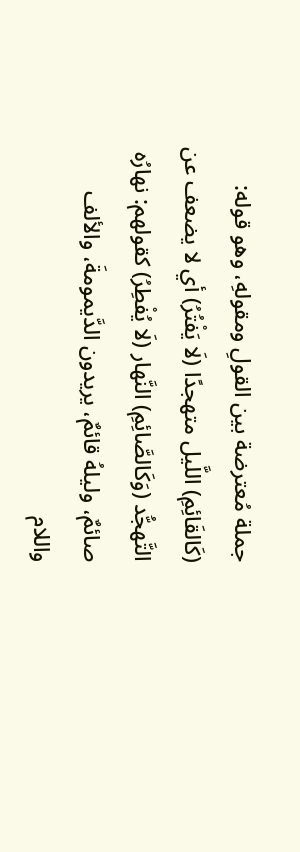جملة مُعترضة بين القولِ ومقولهِ، وهو قوله: (كَالقَائِمِ) اللَّيل متهجدًا (لَا يَفْتُرُ) أي لا يضعف عن التَّهجُّد (وَكَالصَّائِمِ) النَّهار (لَا يُفْطِرُ) كقولهم: نهارُه صائمٌ، وليلهُ قائمٌ، يريدون الدَّيمومةَ، والألف واللام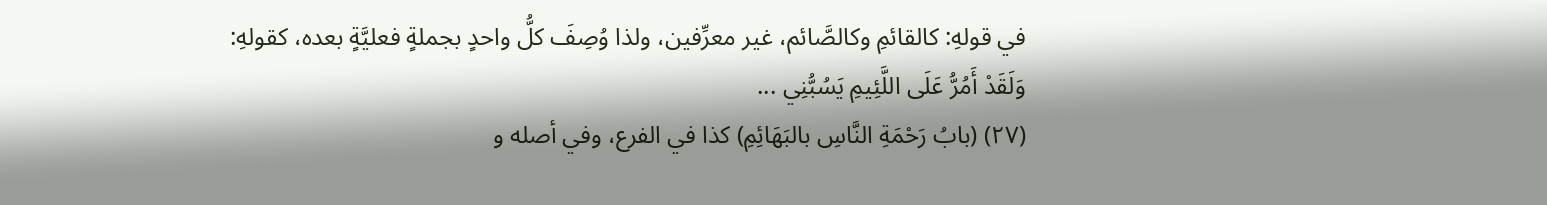في قولهِ: كالقائمِ وكالصَّائم، غير معرِّفين، ولذا وُصِفَ كلُّ واحدٍ بجملةٍ فعليَّةٍ بعده، كقولهِ:
وَلَقَدْ أَمُرُّ عَلَى اللَّئِيمِ يَسُبُّنِي ...
(٢٧) (بابُ رَحْمَةِ النَّاسِ بالبَهَائِمِ) كذا في الفرع، وفي أصله و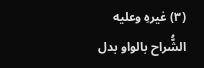(٣) غيرهِ وعليه الشُّراح بالواو بدل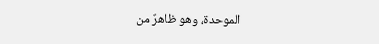الموحدة، وهو ظاهرٌ من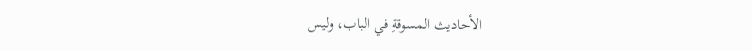الأحاديث المسوقةِ في الباب، وليس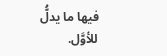فيها ما يدلُّ للأوَّل.